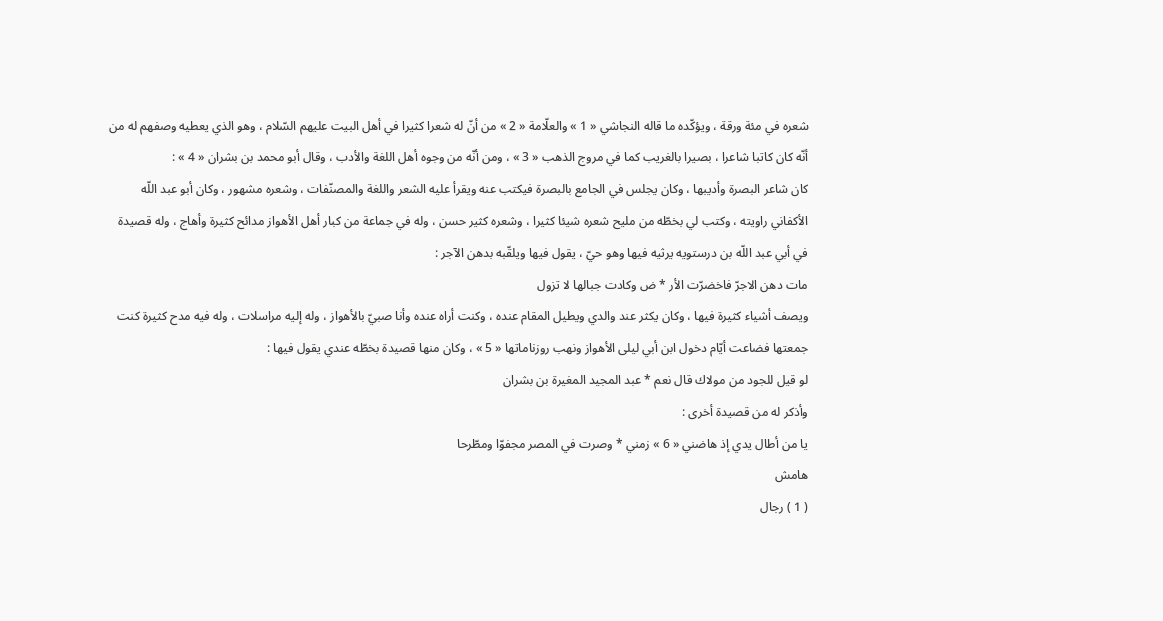شعره في مئة ورقة ، ويؤكّده ما قاله النجاشي « 1 » والعلّامة « 2 » من أنّ له شعرا كثيرا في أهل البيت عليهم السّلام ، وهو الذي يعطيه وصفهم له من أنّه كان كاتبا شاعرا ، بصيرا بالغريب كما في مروج الذهب « 3 » ، ومن أنّه من وجوه أهل اللغة والأدب ، وقال أبو محمد بن بشران « 4 » :
كان شاعر البصرة وأديبها ، وكان يجلس في الجامع بالبصرة فيكتب عنه ويقرأ عليه الشعر واللغة والمصنّفات ، وشعره مشهور ، وكان أبو عبد اللّه الأكفاني راويته ، وكتب لي بخطّه من مليح شعره شيئا كثيرا ، وشعره كثير حسن ، وله في جماعة من كبار أهل الأهواز مدائح كثيرة وأهاج ، وله قصيدة في أبي عبد اللّه بن درستويه يرثيه فيها وهو حيّ ، يقول فيها ويلقّبه بدهن الآجر :
مات دهن الاجرّ فاخضرّت الأر * ض وكادت جبالها لا تزول
ويصف أشياء كثيرة فيها ، وكان يكثر عند والدي ويطيل المقام عنده ، وكنت أراه عنده وأنا صبيّ بالأهواز ، وله إليه مراسلات ، وله فيه مدح كثيرة كنت جمعتها فضاعت أيّام دخول ابن أبي ليلى الأهواز ونهب روزناماتها « 5 » ، وكان منها قصيدة بخطّه عندي يقول فيها :
لو قيل للجود من مولاك قال نعم * عبد المجيد المغيرة بن بشران
وأذكر له من قصيدة أخرى :
يا من أطال يدي إذ هاضني « 6 » زمني * وصرت في المصر مجفوّا ومطّرحا
هامش
( 1 ) رجال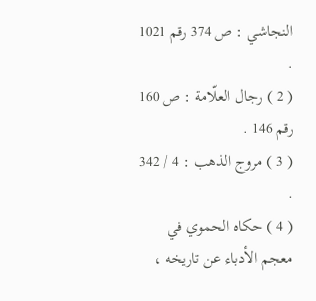النجاشي : ص 374 رقم 1021 .
( 2 ) رجال العلّامة : ص 160 رقم 146 .
( 3 ) مروج الذهب : 4 / 342 .
( 4 ) حكاه الحموي في معجم الأدباء عن تاريخه ،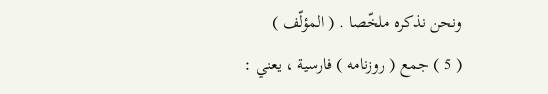ونحن نذكره ملخّصا . ( المؤلّف )
( 5 ) جمع ( روزنامه ) فارسية ، يعني :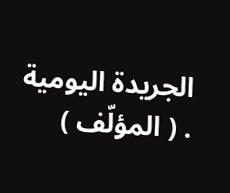الجريدة اليومية . ( المؤلّف )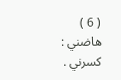( 6 ) هاضني : كسرني .